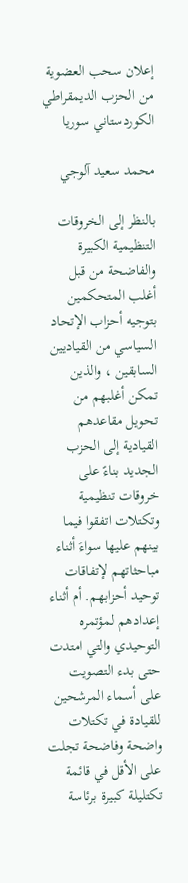إعلان سحب العضوية من الحزب الديمقراطي الكوردستاني سوريا

محمد سعيد آلوجي

بالنظر إلى الخروقات التنظيمية الكبيرة والفاضحة من قبل أغلب المتحكمين بتوجيه أحزاب الإتحاد السياسي من القياديين السابقين ، والذين تمكن أغلبهم من تحويل مقاعدهم القيادية إلى الحزب الجديد بناءً على خروقات تنظيمية وتكتلات اتفقوا فيما بينهم عليها سواءَ أثناء مباحثاتهم لإتفاقات توحيد أحزابهم. أم أثناء إعدادهم لمؤتمره التوحيدي والتي امتدت حتى بدء التصويت على أسماء المرشحين للقيادة في تكتلات واضحة وفاضحة تجلت على الأقل في قائمة تكتليلة كبيرة برئاسة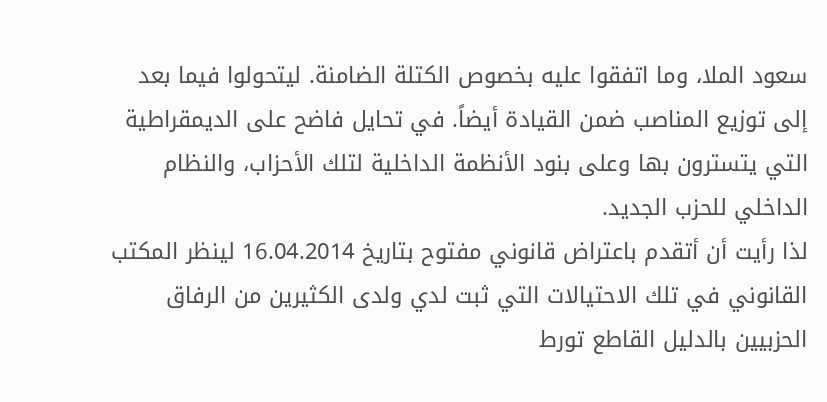سعود الملا، وما اتفقوا عليه بخصوص الكتلة الضامنة. ليتحولوا فيما بعد إلى توزيع المناصب ضمن القيادة أيضاً. في تحايل فاضح على الديمقراطية التي يتسترون بها وعلى بنود الأنظمة الداخلية لتلك الأحزاب، والنظام الداخلي للحزب الجديد.
لذا رأيت أن أتقدم باعتراض قانوني مفتوح بتاريخ 16.04.2014 لينظر المكتب القانوني في تلك الاحتيالات التي ثبت لدي ولدى الكثيرين من الرفاق الحزبيين بالدليل القاطع تورط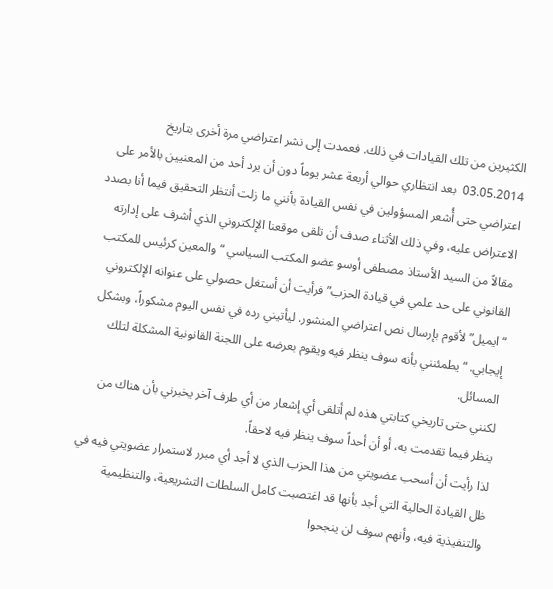الكثيرين من تلك القيادات في ذلك. فعمدت إلى نشر اعتراضي مرة أخرى بتاريخ 03.05.2014  بعد انتظاري حوالي أربعة عشر يوماً دون أن يرد أحد من المعنيين بالأمر على اعتراضي حتى أُشعر المسؤولين في نفس القيادة بأنني ما زلت أنتظر التحقيق فيما أنا بصدد الاعتراض عليه، وفي ذلك الأثناء صدف أن تلقى موقعنا الإلكتروني الذي أشرف على إدارته مقالاً من السيد الأستاذ مصطفى أوسو عضو المكتب السياسي “والمعين كرئيس للمكتب القانوني على حد علمي في قيادة الحزب” فرأيت أن أستغل حصولي على عنوانه الإلكتروني “ايميل” لأقوم بإرسال نص اعتراضي المنشور. ليأتيني رده في نفس اليوم مشكوراً، وبشكل إيجابي. “يطمئنني بأنه سوف ينظر فيه ويقوم بعرضه على اللجنة القانونية المشكلة لتلك المسائل.
لكنني حتى تاريخي كتابتي هذه لم أتلقى أي إشعار من أي طرف آخر يخبرني بأن هناك من ينظر فيما تقدمت به، أو أن أحداً سوف ينظر فيه لاحقاً.
لذا رأيت أن أسحب عضويتي من هذا الحزب الذي لا أجد أي مبرر لاستمرار عضويتي فيه في ظل القيادة الحالية التي أجد بأنها قد اغتصبت كامل السلطات التشريعية، والتنظيمية والتنفيذية فيه، وأنهم سوف لن ينجحوا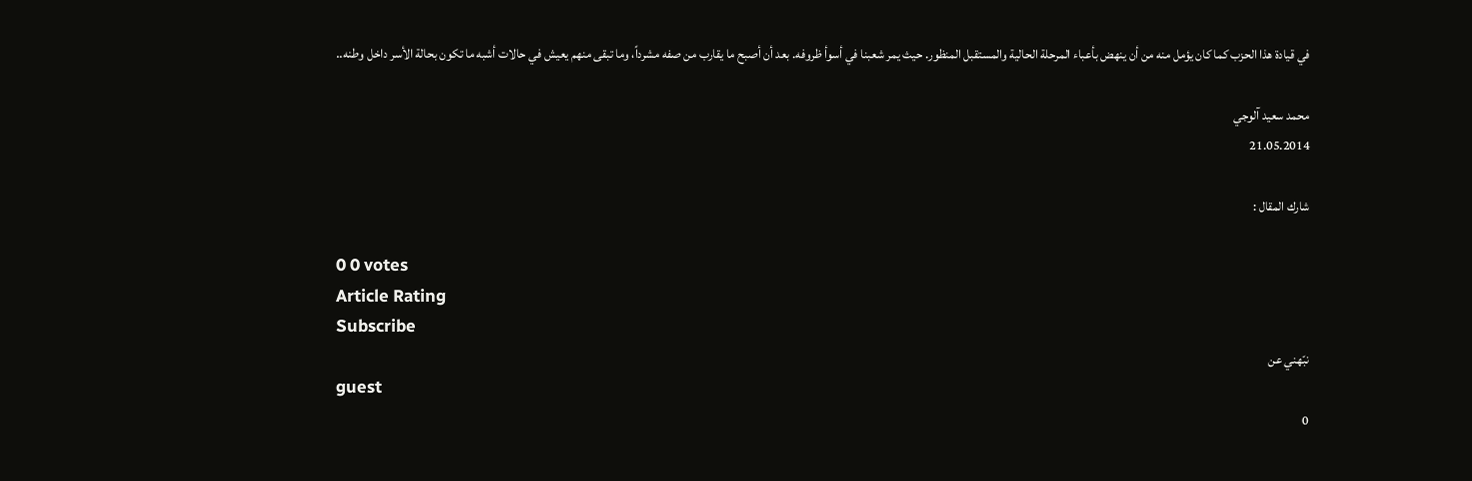في قيادة هذا الحزب كما كان يؤمل منه من أن ينهض بأعباء المرحلة الحالية والمستقبل المنظور. حيث يمر شعبنا في أسوأ ظروفه. بعد أن أصبح ما يقارب من صفه مشرداً، وما تبقى منهم يعيش في حالات أشبه ما تكون بحالة الأسر داخل وطنه..

محمد سعيد آلوجي
21.05.2014

شارك المقال :

0 0 votes
Article Rating
Subscribe
نبّهني عن
guest
0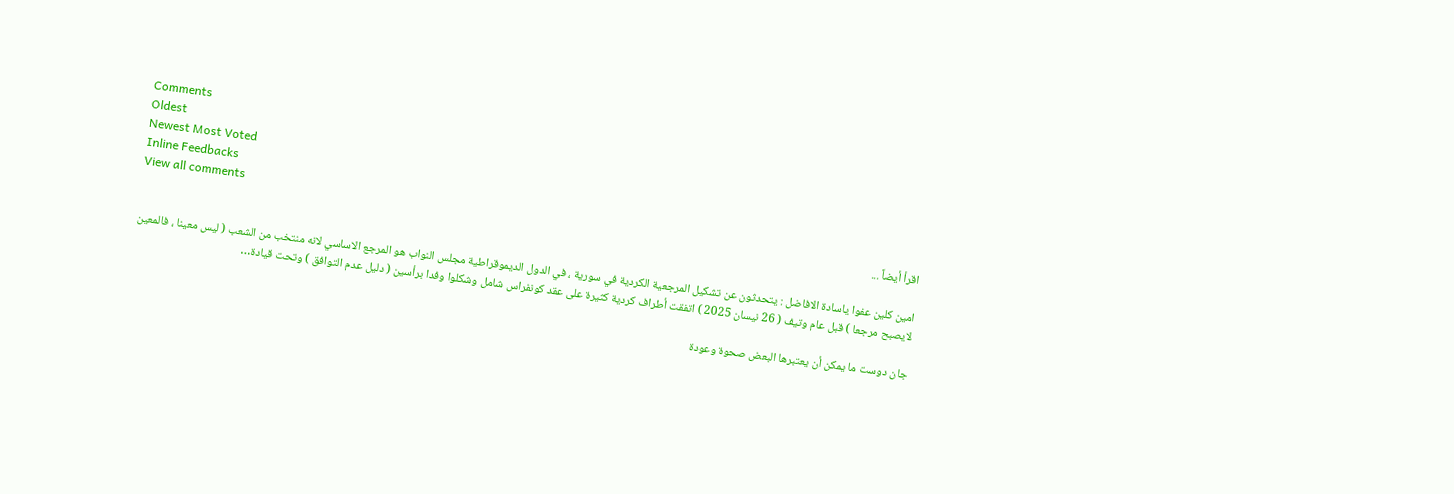Comments
Oldest
Newest Most Voted
Inline Feedbacks
View all comments
اقرأ أيضاً ...

امين كلين عفوا ياسادة الافاضل : يتحدثون عن تشكيل المرجعية الكردية في سورية ، في الدول الديموقراطية مجلس النواب هو المرجع الاساسي لانه منتخب من الشعب ( ليس معينا ، فالمعين لايصبح مرجعا ) قبل عام وتيف ( 26 نيسان 2025 ) اتفقت أطراف كردية كثيرة على عقد كونفراس شامل وشكلوا وفدا برأسين ( دليل عدم التوافق ) وتحت قيادة…

جان دوست ما يمكن أن يعتبرها البعض صحوة وعودة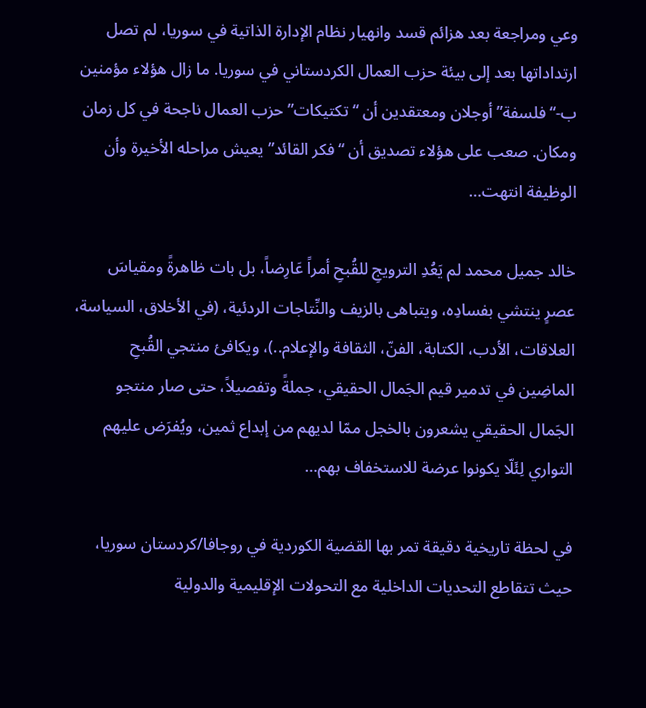وعي ومراجعة بعد هزائم قسد وانهيار نظام الإدارة الذاتية في سوريا، لم تصل ارتداداتها بعد إلى بيئة حزب العمال الكردستاني في سوريا. ما زال هؤلاء مؤمنين ب-“فلسفة” أوجلان ومعتقدين أن “تكتيكات” حزب العمال ناجحة في كل زمان ومكان. صعب على هؤلاء تصديق أن “فكر القائد” يعيش مراحله الأخيرة وأن الوظيفة انتهت…

خالد جميل محمد لم يَعُدِ الترويجِ للقُبحِ أمراً عَارِضاً، بل بات ظاهرةً ومقياسَ عصرٍ ينتشي بفسادِه، ويتباهى بالزيف والنِّتاجات الردئية، (في الأخلاق، السياسة، العلاقات، الأدب، الكتابة، الفنّ، الثقافة والإعلام..)، ويكافئ منتجي القُبحِ الماضِين في تدمير قيم الجَمال الحقيقي، جملةً وتفصيلاً، حتى صار منتجو الجَمال الحقيقي يشعرون بالخجل ممّا لديهم من إبداع ثمين، ويُفرَض عليهم التواري لِئَلّا يكونوا عرضة للاستخفاف بهم…

في لحظة تاريخية دقيقة تمر بها القضية الكوردية في روجافا/كردستان سوريا، حيث تتقاطع التحديات الداخلية مع التحولات الإقليمية والدولية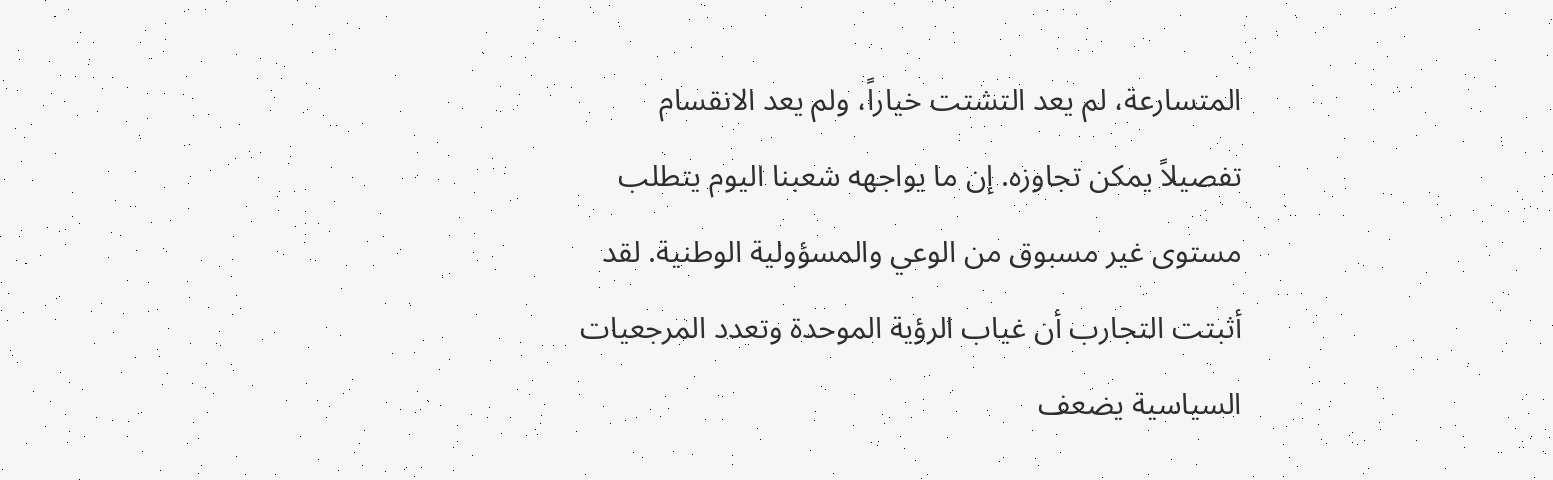المتسارعة، لم يعد التشتت خياراً، ولم يعد الانقسام تفصيلاً يمكن تجاوزه. إن ما يواجهه شعبنا اليوم يتطلب مستوى غير مسبوق من الوعي والمسؤولية الوطنية. لقد أثبتت التجارب أن غياب الرؤية الموحدة وتعدد المرجعيات السياسية يضعف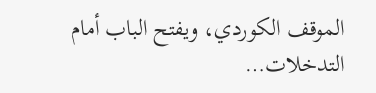الموقف الكوردي، ويفتح الباب أمام التدخلات…